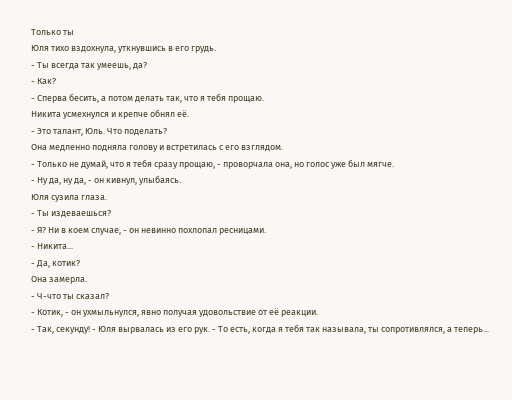Только ты
Юля тихо вздохнула, уткнувшись в его грудь.
- Ты всегда так умеешь, да?
- Как?
- Сперва бесить, а потом делать так, что я тебя прощаю.
Никита усмехнулся и крепче обнял её.
- Это талант, Юль. Что поделать?
Она медленно подняла голову и встретилась с его взглядом.
- Только не думай, что я тебя сразу прощаю, - проворчала она, но голос уже был мягче.
- Ну да, ну да, - он кивнул, улыбаясь.
Юля сузила глаза.
- Ты издеваешься?
- Я? Ни в коем случае, - он невинно похлопал ресницами.
- Никита...
- Да, котик?
Она замерла.
- Ч-что ты сказал?
- Котик, - он ухмыльнулся, явно получая удовольствие от её реакции.
- Так, секунду! - Юля вырвалась из его рук. - То есть, когда я тебя так называла, ты сопротивлялся, а теперь...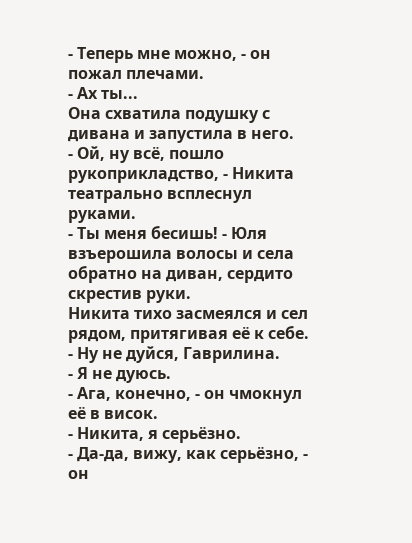- Теперь мне можно, - он пожал плечами.
- Ах ты...
Она схватила подушку с дивана и запустила в него.
- Ой, ну всё, пошло рукоприкладство, - Никита театрально всплеснул руками.
- Ты меня бесишь! - Юля взъерошила волосы и села обратно на диван, сердито скрестив руки.
Никита тихо засмеялся и сел рядом, притягивая её к себе.
- Ну не дуйся, Гаврилина.
- Я не дуюсь.
- Ага, конечно, - он чмокнул её в висок.
- Никита, я серьёзно.
- Да-да, вижу, как серьёзно, - он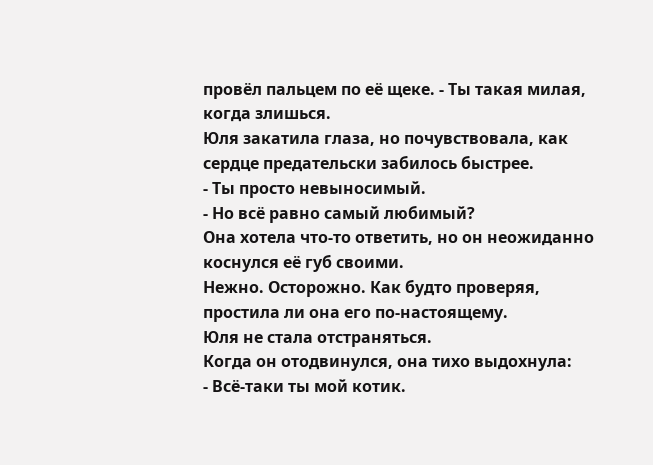провёл пальцем по её щеке. - Ты такая милая, когда злишься.
Юля закатила глаза, но почувствовала, как сердце предательски забилось быстрее.
- Ты просто невыносимый.
- Но всё равно самый любимый?
Она хотела что-то ответить, но он неожиданно коснулся её губ своими.
Нежно. Осторожно. Как будто проверяя, простила ли она его по-настоящему.
Юля не стала отстраняться.
Когда он отодвинулся, она тихо выдохнула:
- Всё-таки ты мой котик.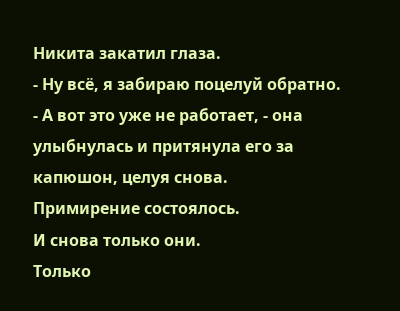Никита закатил глаза.
- Ну всё, я забираю поцелуй обратно.
- А вот это уже не работает, - она улыбнулась и притянула его за капюшон, целуя снова.
Примирение состоялось.
И снова только они.
Только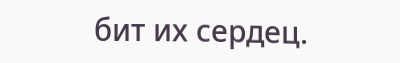бит их сердец.